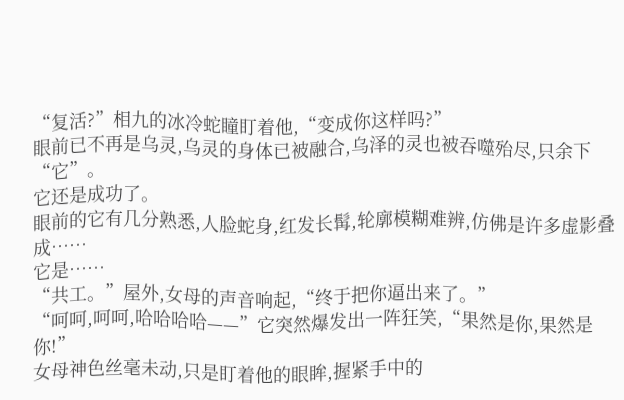“复活?”相九的冰冷蛇瞳盯着他,“变成你这样吗?”
眼前已不再是乌灵,乌灵的身体已被融合,乌泽的灵也被吞噬殆尽,只余下“它”。
它还是成功了。
眼前的它有几分熟悉,人脸蛇身,红发长髯,轮廓模糊难辨,仿佛是许多虚影叠成……
它是……
“共工。”屋外,女母的声音响起,“终于把你逼出来了。”
“呵呵,呵呵,哈哈哈哈——”它突然爆发出一阵狂笑,“果然是你,果然是你!”
女母神色丝毫未动,只是盯着他的眼眸,握紧手中的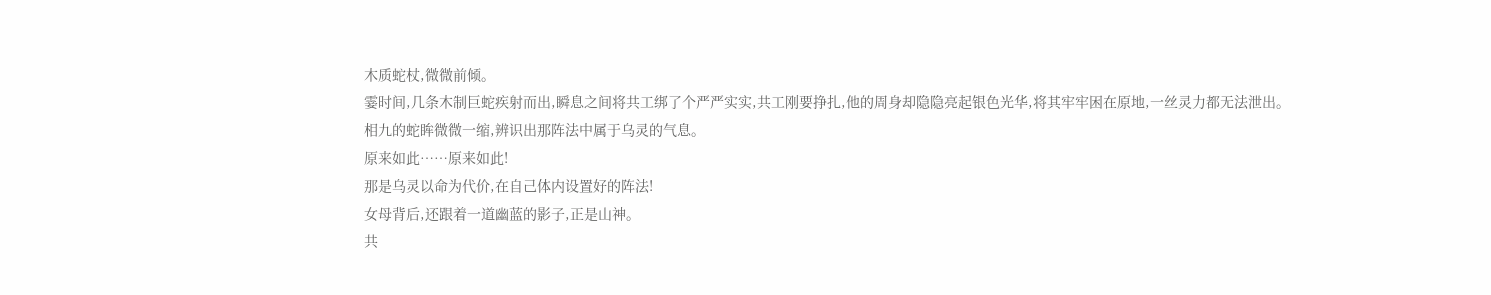木质蛇杖,微微前倾。
霎时间,几条木制巨蛇疾射而出,瞬息之间将共工绑了个严严实实,共工刚要挣扎,他的周身却隐隐亮起银色光华,将其牢牢困在原地,一丝灵力都无法泄出。
相九的蛇眸微微一缩,辨识出那阵法中属于乌灵的气息。
原来如此……原来如此!
那是乌灵以命为代价,在自己体内设置好的阵法!
女母背后,还跟着一道幽蓝的影子,正是山神。
共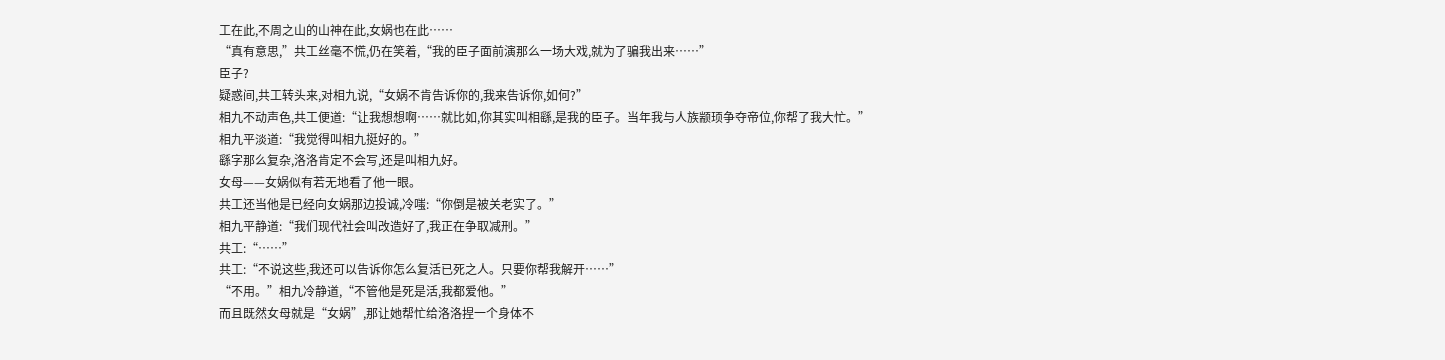工在此,不周之山的山神在此,女娲也在此……
“真有意思,”共工丝毫不慌,仍在笑着,“我的臣子面前演那么一场大戏,就为了骗我出来……”
臣子?
疑惑间,共工转头来,对相九说,“女娲不肯告诉你的,我来告诉你,如何?”
相九不动声色,共工便道:“让我想想啊……就比如,你其实叫相繇,是我的臣子。当年我与人族颛顼争夺帝位,你帮了我大忙。”
相九平淡道:“我觉得叫相九挺好的。”
繇字那么复杂,洛洛肯定不会写,还是叫相九好。
女母——女娲似有若无地看了他一眼。
共工还当他是已经向女娲那边投诚,冷嗤:“你倒是被关老实了。”
相九平静道:“我们现代社会叫改造好了,我正在争取减刑。”
共工:“……”
共工:“不说这些,我还可以告诉你怎么复活已死之人。只要你帮我解开……”
“不用。”相九冷静道,“不管他是死是活,我都爱他。”
而且既然女母就是“女娲”,那让她帮忙给洛洛捏一个身体不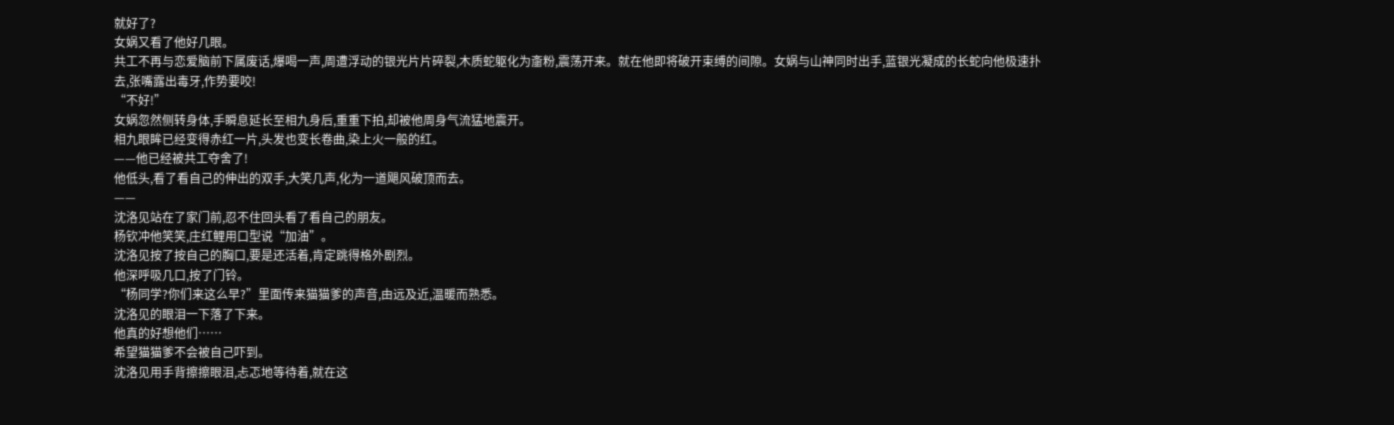就好了?
女娲又看了他好几眼。
共工不再与恋爱脑前下属废话,爆喝一声,周遭浮动的银光片片碎裂,木质蛇躯化为齑粉,震荡开来。就在他即将破开束缚的间隙。女娲与山神同时出手,蓝银光凝成的长蛇向他极速扑去,张嘴露出毒牙,作势要咬!
“不好!”
女娲忽然侧转身体,手瞬息延长至相九身后,重重下拍,却被他周身气流猛地震开。
相九眼眸已经变得赤红一片,头发也变长卷曲,染上火一般的红。
——他已经被共工夺舍了!
他低头,看了看自己的伸出的双手,大笑几声,化为一道飓风破顶而去。
——
沈洛见站在了家门前,忍不住回头看了看自己的朋友。
杨钦冲他笑笑,庄红鲤用口型说“加油”。
沈洛见按了按自己的胸口,要是还活着,肯定跳得格外剧烈。
他深呼吸几口,按了门铃。
“杨同学?你们来这么早?”里面传来猫猫爹的声音,由远及近,温暖而熟悉。
沈洛见的眼泪一下落了下来。
他真的好想他们……
希望猫猫爹不会被自己吓到。
沈洛见用手背擦擦眼泪,忐忑地等待着,就在这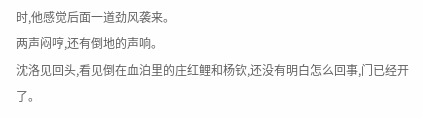时,他感觉后面一道劲风袭来。
两声闷哼,还有倒地的声响。
沈洛见回头,看见倒在血泊里的庄红鲤和杨钦,还没有明白怎么回事,门已经开了。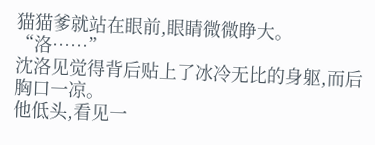猫猫爹就站在眼前,眼睛微微睁大。
“洛……”
沈洛见觉得背后贴上了冰冷无比的身躯,而后胸口一凉。
他低头,看见一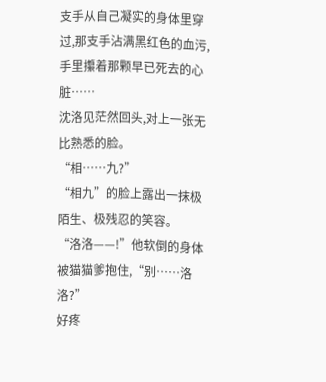支手从自己凝实的身体里穿过,那支手沾满黑红色的血污,手里攥着那颗早已死去的心脏……
沈洛见茫然回头,对上一张无比熟悉的脸。
“相……九?”
“相九”的脸上露出一抹极陌生、极残忍的笑容。
“洛洛——!”他软倒的身体被猫猫爹抱住,“别……洛洛?”
好疼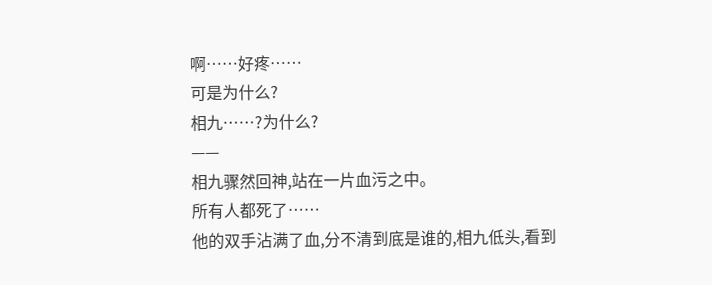啊……好疼……
可是为什么?
相九……?为什么?
——
相九骤然回神,站在一片血污之中。
所有人都死了……
他的双手沾满了血,分不清到底是谁的,相九低头,看到